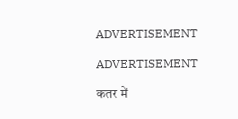ADVERTISEMENT

ADVERTISEMENT

कतर में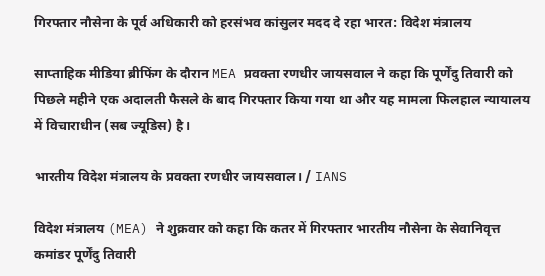गिरफ्तार नौसेना के पूर्व अधिकारी को हरसंभव कांसुलर मदद दे रहा भारत: विदेश मंत्रालय

साप्ताहिक मीडिया ब्रीफिंग के दौरान MEA प्रवक्ता रणधीर जायसवाल ने कहा कि पूर्णेंदु तिवारी को पिछले महीने एक अदालती फैसले के बाद गिरफ्तार किया गया था और यह मामला फिलहाल न्यायालय में विचाराधीन (सब ज्यूडिस) है।

भारतीय विदेश मंत्रालय के प्रवक्ता रणधीर जायसवाल। / IANS

विदेश मंत्रालय (MEA) ने शुक्रवार को कहा कि कतर में गिरफ्तार भारतीय नौसेना के सेवानिवृत्त कमांडर पूर्णेंदु तिवारी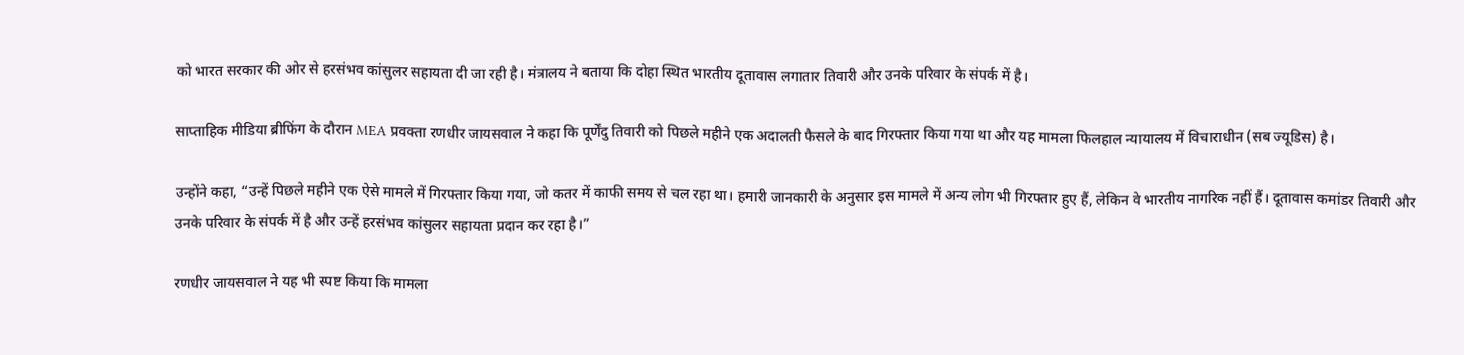को भारत सरकार की ओर से हरसंभव कांसुलर सहायता दी जा रही है। मंत्रालय ने बताया कि दोहा स्थित भारतीय दूतावास लगातार तिवारी और उनके परिवार के संपर्क में है।

साप्ताहिक मीडिया ब्रीफिंग के दौरान MEA प्रवक्ता रणधीर जायसवाल ने कहा कि पूर्णेंदु तिवारी को पिछले महीने एक अदालती फैसले के बाद गिरफ्तार किया गया था और यह मामला फिलहाल न्यायालय में विचाराधीन (सब ज्यूडिस) है।

उन्होंने कहा, “उन्हें पिछले महीने एक ऐसे मामले में गिरफ्तार किया गया, जो कतर में काफी समय से चल रहा था। हमारी जानकारी के अनुसार इस मामले में अन्य लोग भी गिरफ्तार हुए हैं, लेकिन वे भारतीय नागरिक नहीं हैं। दूतावास कमांडर तिवारी और उनके परिवार के संपर्क में है और उन्हें हरसंभव कांसुलर सहायता प्रदान कर रहा है।”

रणधीर जायसवाल ने यह भी स्पष्ट किया कि मामला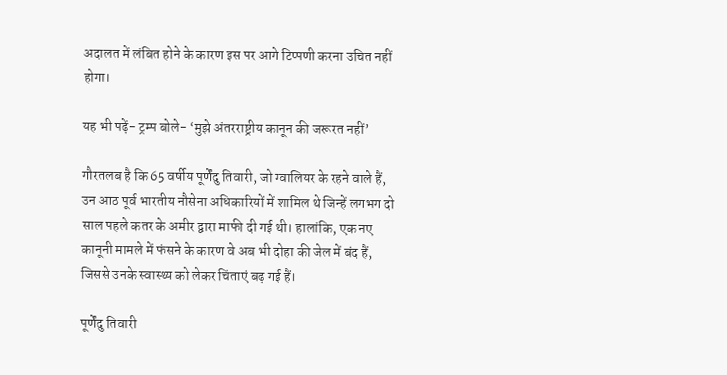अदालत में लंबित होने के कारण इस पर आगे टिप्पणी करना उचित नहीं होगा।

यह भी पढ़ें- ट्रम्प बोले- ‘मुझे अंतरराष्ट्रीय कानून की जरूरत नहीं’

गौरतलब है कि 65 वर्षीय पूर्णेंदु तिवारी, जो ग्वालियर के रहने वाले हैं, उन आठ पूर्व भारतीय नौसेना अधिकारियों में शामिल थे जिन्हें लगभग दो साल पहले कतर के अमीर द्वारा माफी दी गई थी। हालांकि, एक नए कानूनी मामले में फंसने के कारण वे अब भी दोहा की जेल में बंद हैं, जिससे उनके स्वास्थ्य को लेकर चिंताएं बढ़ गई हैं।

पूर्णेंदु तिवारी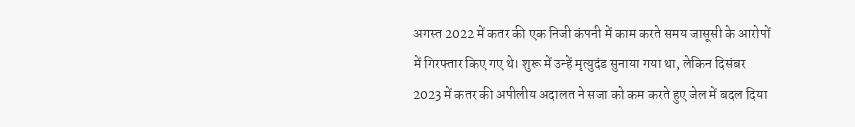अगस्त 2022 में कतर की एक निजी कंपनी में काम करते समय जासूसी के आरोपों में गिरफ्तार किए गए थे। शुरू में उन्हें मृत्युदंड सुनाया गया था, लेकिन दिसंबर 2023 में कतर की अपीलीय अदालत ने सजा को कम करते हुए जेल में बदल दिया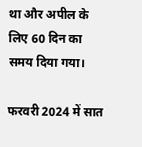था और अपील के लिए 60 दिन का समय दिया गया।

फरवरी 2024 में सात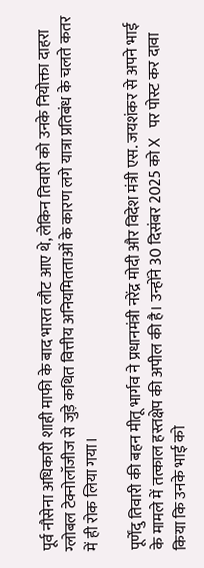पूर्व नौसेना अधिकारी शाही माफी के बाद भारत लौट आए थे, लेकिन तिवारी को उनके नियोक्ता दाहरा ग्लोबल टेक्नोलॉजीज से जुड़े कथित वित्तीय अनियमितताओं के कारण लगे यात्रा प्रतिबंध के चलते कतर में ही रोक लिया गया।

पूर्णेंदु तिवारी की बहन मीतू भार्गव ने प्रधानमंत्री नरेंद्र मोदी और विदेश मंत्री एस. जयशंकर से अपने भाई के मामले में तत्काल हस्तक्षेप की अपील की है। उन्होंने 30 दिसंबर 2025 को X पर पोस्ट कर दावा किया कि उनके भाई को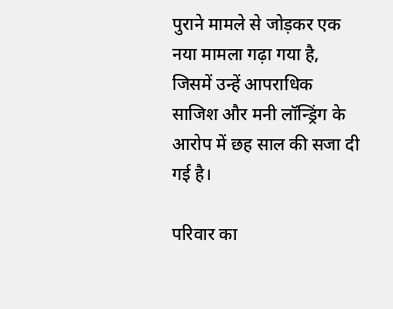पुराने मामले से जोड़कर एक नया मामला गढ़ा गया है, जिसमें उन्हें आपराधिक साजिश और मनी लॉन्ड्रिंग के आरोप में छह साल की सजा दी गई है।

परिवार का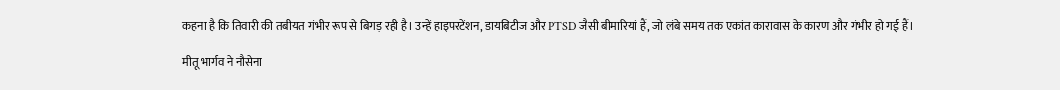कहना है कि तिवारी की तबीयत गंभीर रूप से बिगड़ रही है। उन्हें हाइपरटेंशन, डायबिटीज और PTSD जैसी बीमारियां हैं, जो लंबे समय तक एकांत कारावास के कारण और गंभीर हो गई हैं।

मीतू भार्गव ने नौसेना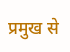प्रमुख से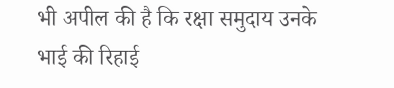भी अपील की है कि रक्षा समुदाय उनके भाई की रिहाई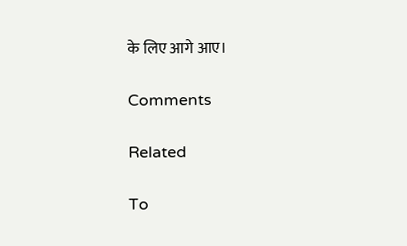के लिए आगे आए।

Comments

Related

To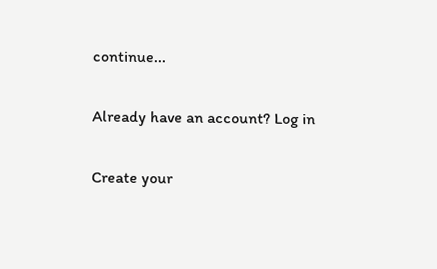continue...

Already have an account? Log in

Create your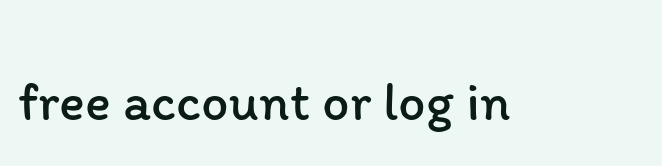free account or log in